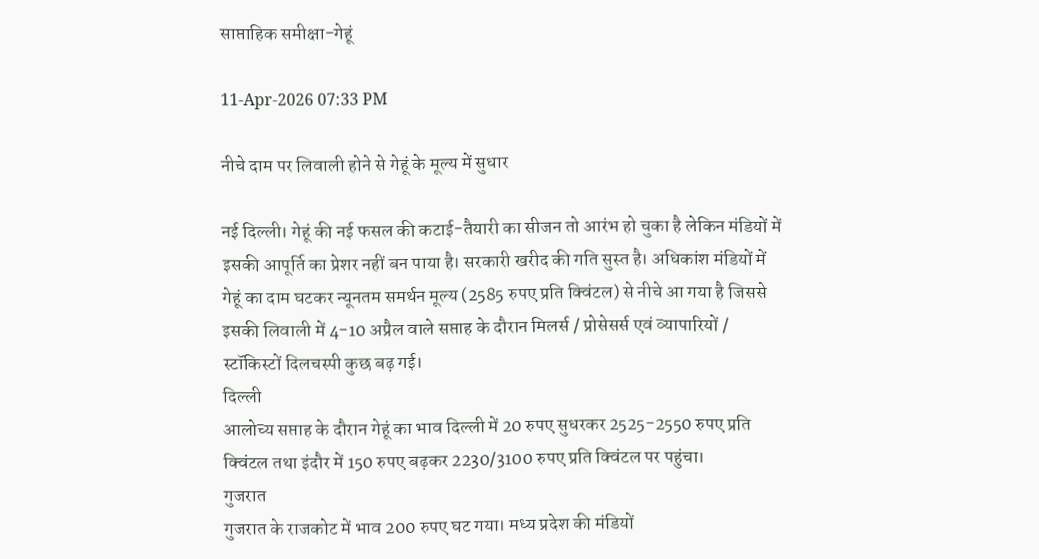साप्ताहिक समीक्षा-गेहूं

11-Apr-2026 07:33 PM

नीचे दाम पर लिवाली होने से गेहूं के मूल्य में सुधार

नई दिल्ली। गेहूं की नई फसल की कटाई-तैयारी का सीजन तो आरंभ हो चुका है लेकिन मंडियों में इसकी आपूर्ति का प्रेशर नहीं बन पाया है। सरकारी खरीद की गति सुस्त है। अधिकांश मंडियों में गेहूं का दाम घटकर न्यूनतम समर्थन मूल्य (2585 रुपए प्रति क्विंटल) से नीचे आ गया है जिससे इसकी लिवाली में 4-10 अप्रैल वाले सप्ताह के दौरान मिलर्स / प्रोसेसर्स एवं व्यापारियों / स्टॉकिस्टों दिलचस्पी कुछ बढ़ गई।
दिल्ली
आलोच्य सप्ताह के दौरान गेहूं का भाव दिल्ली में 20 रुपए सुधरकर 2525-2550 रुपए प्रति क्विंटल तथा इंदौर में 150 रुपए बढ़कर 2230/3100 रुपए प्रति क्विंटल पर पहुंचा।
गुजरात
गुजरात के राजकोट में भाव 200 रुपए घट गया। मध्य प्रदेश की मंडियों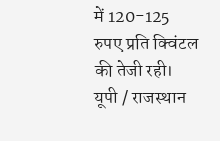में 120-125 रुपए प्रति क्विंटल की तेजी रही।
यूपी / राजस्थान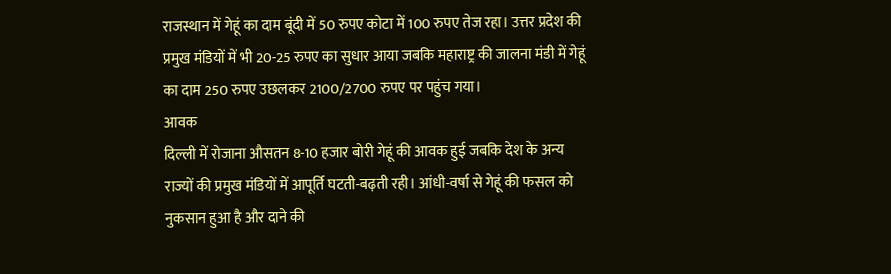राजस्थान में गेहूं का दाम बूंदी में 50 रुपए कोटा में 100 रुपए तेज रहा। उत्तर प्रदेश की प्रमुख मंडियों में भी 20-25 रुपए का सुधार आया जबकि महाराष्ट्र की जालना मंडी में गेहूं का दाम 250 रुपए उछलकर 2100/2700 रुपए पर पहुंच गया।
आवक
दिल्ली में रोजाना औसतन 8-10 हजार बोरी गेहूं की आवक हुई जबकि देश के अन्य राज्यों की प्रमुख मंडियों में आपूर्ति घटती-बढ़ती रही। आंधी-वर्षा से गेहूं की फसल को नुकसान हुआ है और दाने की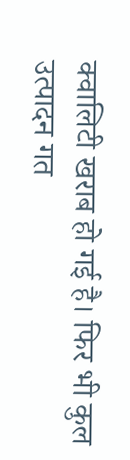क्वालिटी खराब हो गई है। फिर भी कुल उत्पादन गत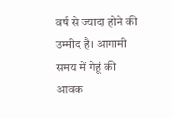वर्ष से ज्यादा होने की उम्मीद है। आगामी समय में गेहूं की आवक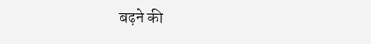बढ़ने की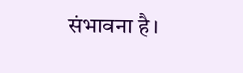संभावना है।